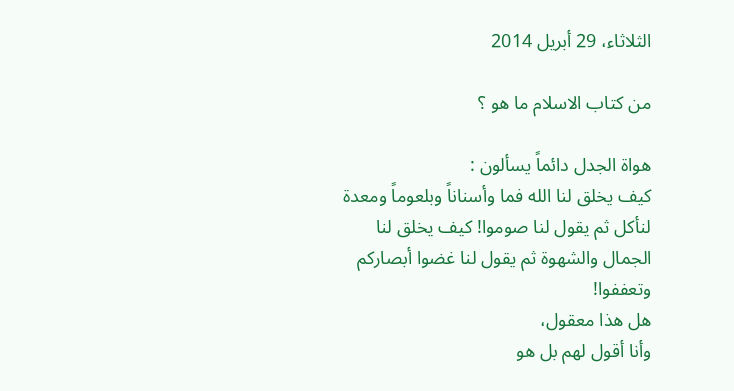الثلاثاء، 29 أبريل 2014

من كتاب الاسلام ما هو ؟

هواة الجدل دائماً يسألون :
كيف يخلق لنا الله فما وأسناناً وبلعوماً ومعدة لنأكل ثم يقول لنا صوموا! كيف يخلق لنا الجمال والشهوة ثم يقول لنا غضوا أبصاركم وتعففوا!
هل هذا معقول،
وأنا أقول لهم بل هو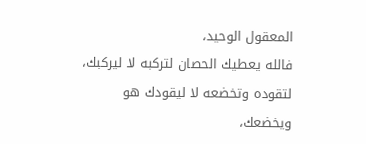المعقول الوحيد،
فالله يعطيك الحصان لتركبه لا ليركبك، لتقوده وتخضعه لا ليقودك هو ويخضعك،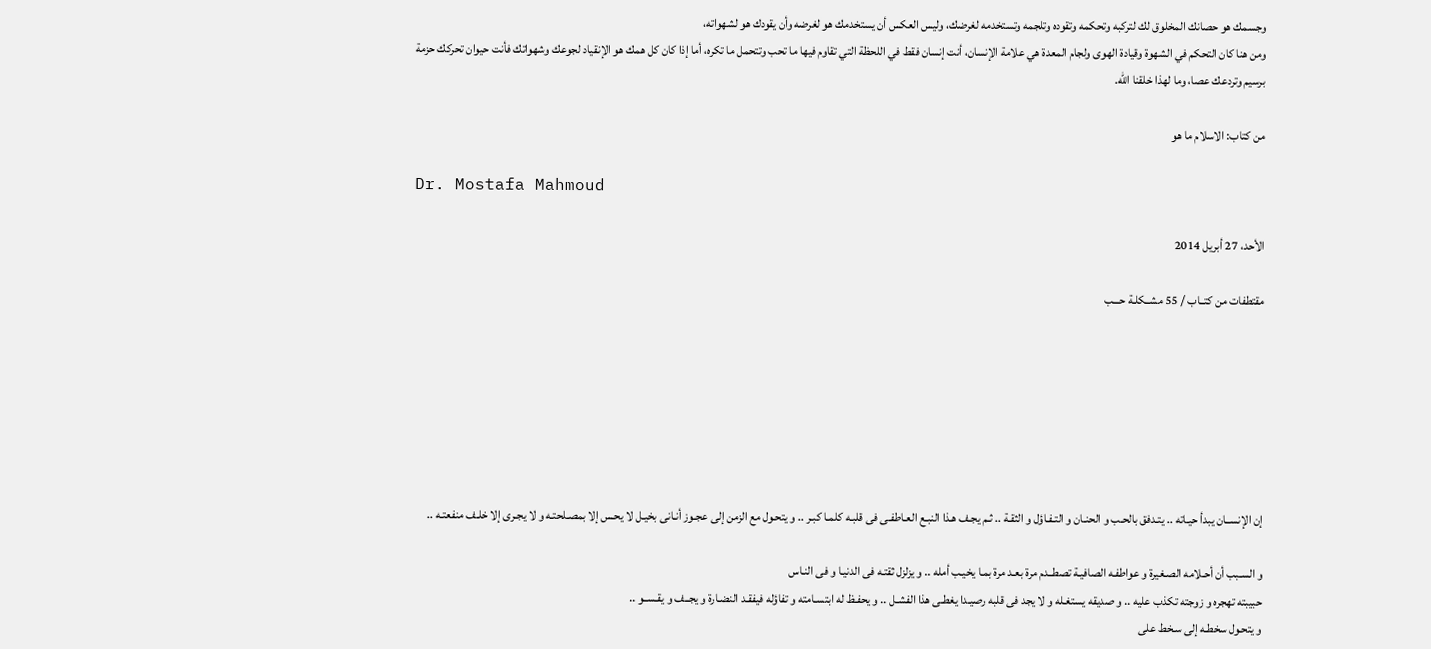وجسمك هو حصانك المخلوق لك لتركبه وتحكمه وتقوده وتلجمه وتستخدمه لغرضك، وليس العكس أن يستخدمك هو لغرضه وأن يقودك هو لشهواته،
ومن هنا كان التحكم في الشهوة وقيادة الهوى ولجام المعدة هي علامة الإنسان، أنت إنسان فقط في اللحظة التي تقاوم فيها ما تحب وتتحمل ما تكره، أما إذا كان كل همك هو الإنقياد لجوعك وشهواتك فأنت حيوان تحركك حزمة برسيم وتردعك عصا، وما لهذا خلقنا الله.

من كتاب: الاسلام ما هو

Dr. Mostafa Mahmoud

الأحد، 27 أبريل 2014

مقتطفات من كتــاب / 55 مشــكلـة حـــب







إن الإنســان يبدأ حيـاته .. يتـدفق بالحـب و الحنـان و التـفـاؤل و الثقـة .. ثـم يجـف هـذا النبـع العـاطفـى فى قلبـه كلمـا كبـر .. و يتحـول مع الزمن إلى عجـوز أنـانى بخيـل لا يحـس إلا بمصـلحتـه و لا يجـرى إلا خلـف منفعتـه ..

و السـبب أن أحـلامه الصـغيرة و عواطفـه الصافيـة تصطــدم مرة بعـد مرة بمـا يخيـب أمله .. و يزلزل ثقتـه فى الدنيـا و فى النـاس
حبيبته تهجره و زوجته تكذب عليه .. و صديقه يستغـله و لا يجد فى قلبه رصيـدا يغطـى هذا الفشـل .. و يحفـظ له ابتسـامته و تفاؤله فيفقـد النضـارة و يجــف و يقـســو ..
و يتحـول سخطـه إلى سـخط على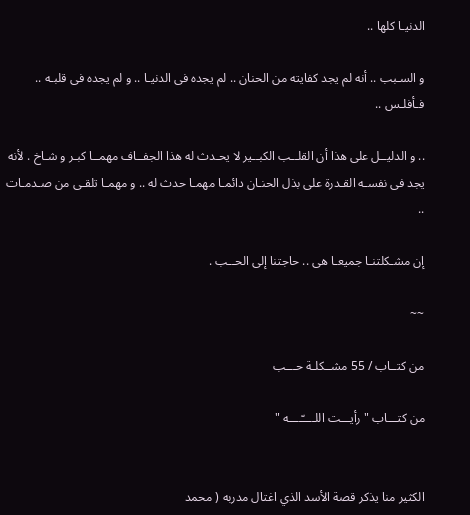الدنيـا كلها ..

و السـبب .. أنه لم يجد كفايته من الحنان .. لم يجده فى الدنيـا .. و لم يجده فى قلبـه .. فـأفلـس ..

.. و الدليــل على هذا أن القلــب الكبــير لا يحـدث له هذا الجفــاف مهمــا كبـر و شـاخ . لأنه يجد فى نفسـه القـدرة على بذل الحنـان دائمـا مهمـا حدث له .. و مهمـا تلقـى من صـدمـات ..

إن مشـكلتنـا جميعـا هى .. حاجتنا إلى الحــب .

~~

من كتــاب / 55 مشــكلـة حـــب

من كتـــاب " رأيـــت اللــــّــــه "


الكثير منا يذكر قصة الأسد الذي اغتال مدربه ( محمد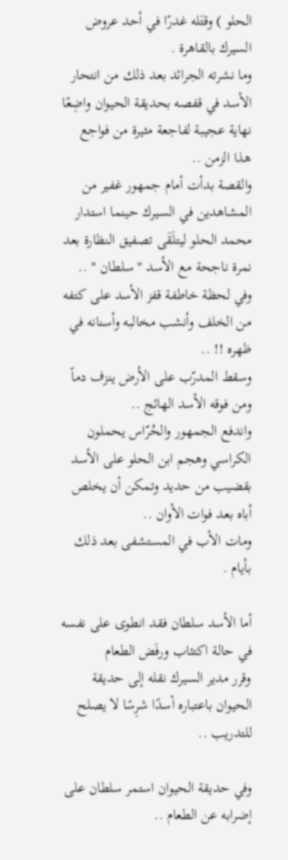الحلو ) وقتَله غدرًا في أحد عروض السيرك بالقاهرة .
وما نشرته الجرائد بعد ذلك من انتحار الأسد في قفصه بحديقة الحيوان واضِعًا نهاية عجيبة لفاجعة مثيرة من فواجع هذا الزمن ..
والقصة بدأت أمام جمهور غفير من المشاهدين في السيرك حينما استدار محمد الحلو ليتلَقَى تصفيق النظارة بعد نمرة ناجحة مع الأسد " سلطان " ..
وفي لحظة خاطفة قفز الأسد على كتفه من الخلف وأنشب مخالبه وأسنانه في ظهره !! ..
وسقط المدرّب على الأرض ينزف دماً ومن فوقه الأسد الهائج ..
واندفع الجمهور والحُرّاس يحملون الكراسي وهجم ابن الحلو على الأسد بقضيب من حديد وتمكن أن يخلص أباه بعد فوات الأوان ..
ومات الأب في المستشفى بعد ذلك بأيام .

أما الأسد سلطان فقد انطوى على نفسه في حالة اكتئاب ورفَض الطعام
وقرر مدير السيرك نقله إلى حديقة الحيوان باعتباره أسدًا شرِسًا لا يصلح للتدريب ..

وفي حديقة الحيوان استمر سلطان على إضرابه عن الطعام ..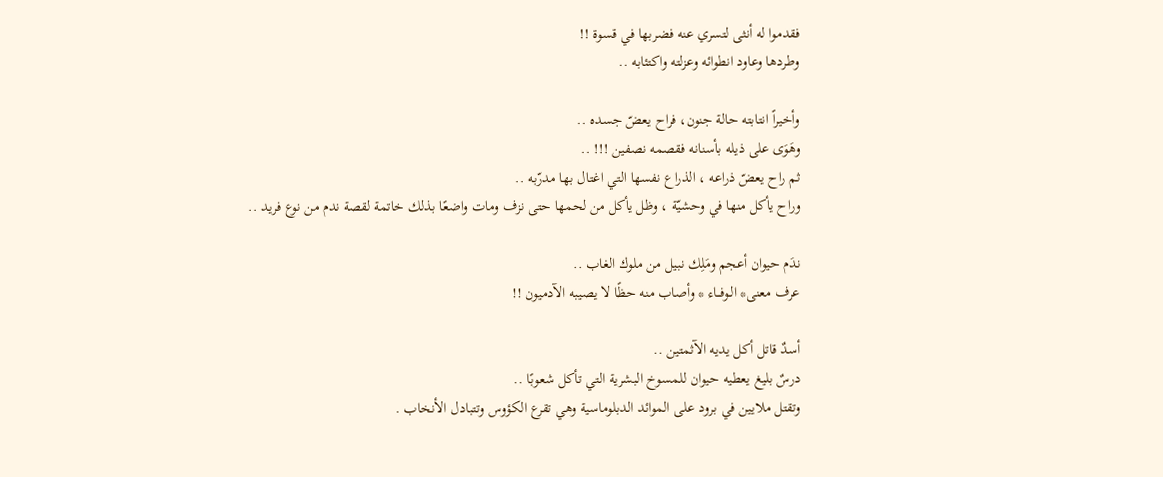فقدموا له أنثى لتسري عنه فضربها في قسوة !!
وطردها وعاود انطوائه وعزلته واكتئابه ..

وأخيراً انتابته حالة جنون، فراح يعضّ جسده ..
وهَوَى على ذيله بأسنانه فقصمه نصفين !!! ..
ثم راح يعضّ ذراعه ، الذراع نفسها التي اغتال بها مدرّبه ..
وراح يأكل منها في وحشيّة ، وظل يأكل من لحمها حتى نزف ومات واضعًا بذلك خاتمة لقصة ندم من نوع فريد ..

ندَم حيوان أعجم ومَلِك نبيل من ملوك الغاب ..
عرف معنى* الـوفـــاء * وأصاب منه حظًا لا يصيبه الآدميون !!

أسدٌ قاتل أكل يديه الآثمتين ..
درسٌ بليغ يعطيه حيوان للمسوخ البشرية التي تأكل شعوبًا ..
وتقتل ملايين في برود على الموائد الدبلوماسية وهي تقرع الكؤوس وتتبادل الأنخاب .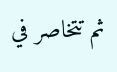ثم تتخاصر في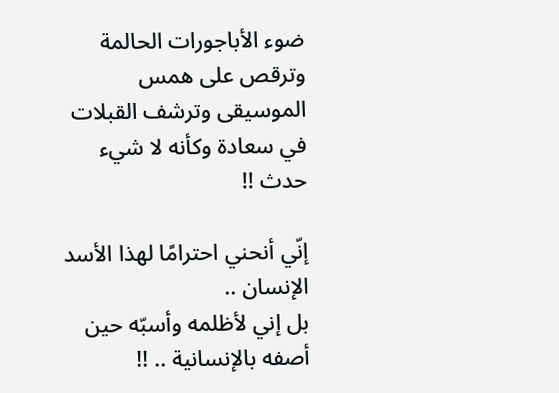ضوء الأباجورات الحالمة وترقص على همس الموسيقى وترشف القبلات في سعادة وكأنه لا شيء حدث !!

إنّي أنحني احترامًا لهذا الأسد الإنسان ..
بل إني لأظلمه وأسبّه حين أصفه بالإنسانية .. !!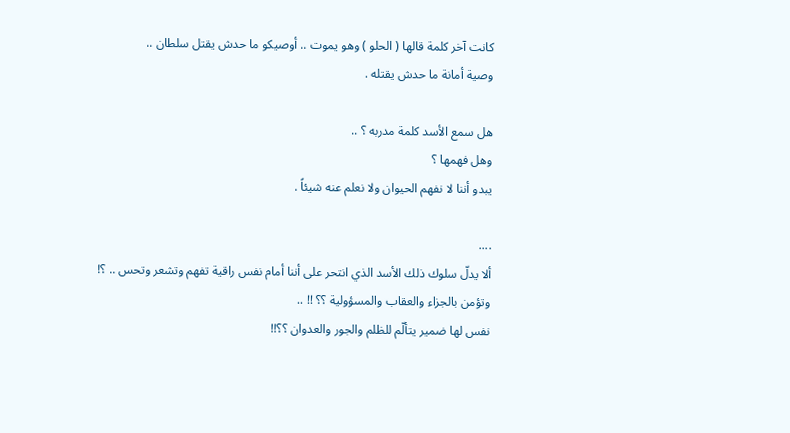كانت آخر كلمة قالها ( الحلو ) وهو يموت .. أوصيكو ما حدش يقتل سلطان ..
وصية أمانة ما حدش يقتله .

هل سمع الأسد كلمة مدربه ؟ ..
وهل فهمها ؟
يبدو أننا لا نفهم الحيوان ولا نعلم عنه شيئاً .

....
ألا يدلّ سلوك ذلك الأسد الذي انتحر على أننا أمام نفس راقية تفهم وتشعر وتحس .. ؟!
وتؤمن بالجزاء والعقاب والمسؤولية ؟؟ !! ..
نفس لها ضمير يتألّم للظلم والجور والعدوان ؟؟!!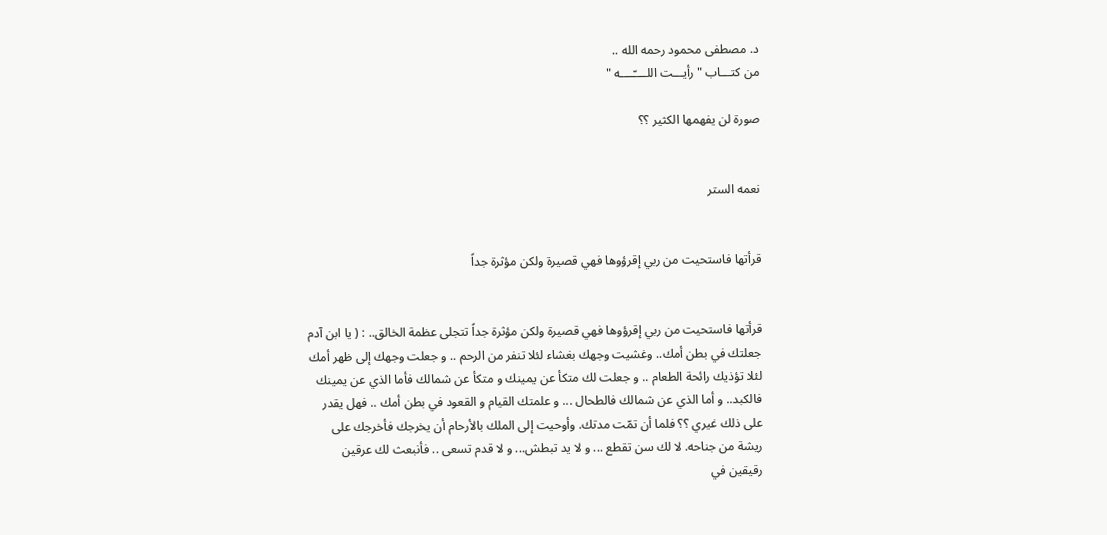د. مصطفى محمود رحمه الله ..
من كتـــاب " رأيـــت اللــــّــــه "

صورة لن يفهمها الكثير ؟؟


نعمه الستر


قرأتها فاستحيت من ربي إقرؤوها فهي قصيرة ولكن مؤثرة جداً


قرأتها فاستحيت من ربي إقرؤوها فهي قصيرة ولكن مؤثرة جداً تتجلى عظمة الخالق.. : ( يا ابن آدم جعلتك في بطن أمك.. وغشيت وجهك بغشاء لئلا تنفر من الرحم .. و جعلت وجهك إلى ظهر أمك لئلا تؤذيك رائحة الطعام .. و جعلت لك متكأ عن يمينك و متكأ عن شمالك فأما الذي عن يمينك فالكبد.. و أما الذي عن شمالك فالطحال ... و علمتك القيام و القعود في بطن أمك .. فهل يقدر على ذلك غيري ؟؟ فلما أن تمّت مدتك. وأوحيت إلى الملك بالأرحام أن يخرجك فأخرجك على ريشة من جناحه. لا لك سن تقطع ... و لا يد تبطش... و لا قدم تسعى .. فأنبعث لك عرقين رقيقين في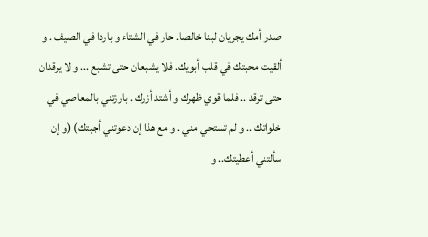صدر أمك يجريان لبنا خالصا. حار في الشتاء و باردا في الصيف . و ألقيت محبتك في قلب أبويك. فلا يشبعان حتى تشبع ... و لا يرقدان حتى ترقد .. فلما قوي ظهرك و أشتد أزرك . بارزتني بالمعاصي في خلواتك .. و لم تستحي مني . و مع هذا إن دعوتني أجبتك) (و إن سألتني أعطيتك.. و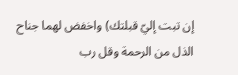إن تبت إليّ قبلتك) واخفض لهما جناح الذل من الرحمة وقل رب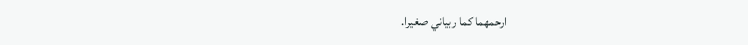ارحمهما كما ربياني صغيرا.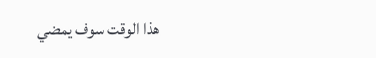هذا الوقت سوف يمضي